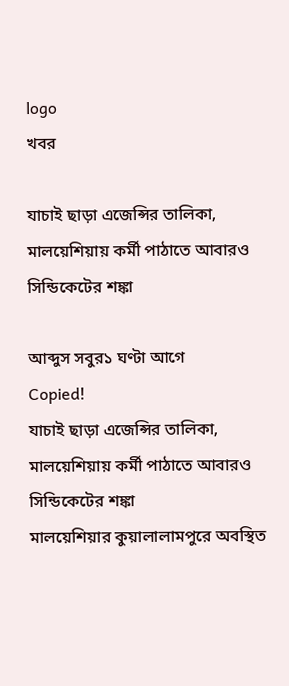logo
খবর

যাচাই ছাড়া এজেন্সির তালিকা, মালয়েশিয়ায় কর্মী পাঠাতে আবারও সিন্ডিকেটের শঙ্কা

আব্দুস সবুর১ ঘণ্টা আগে
Copied!
যাচাই ছাড়া এজেন্সির তালিকা, মালয়েশিয়ায় কর্মী পাঠাতে আবারও সিন্ডিকেটের শঙ্কা
মালয়েশিয়ার কুয়ালালামপুরে অবস্থিত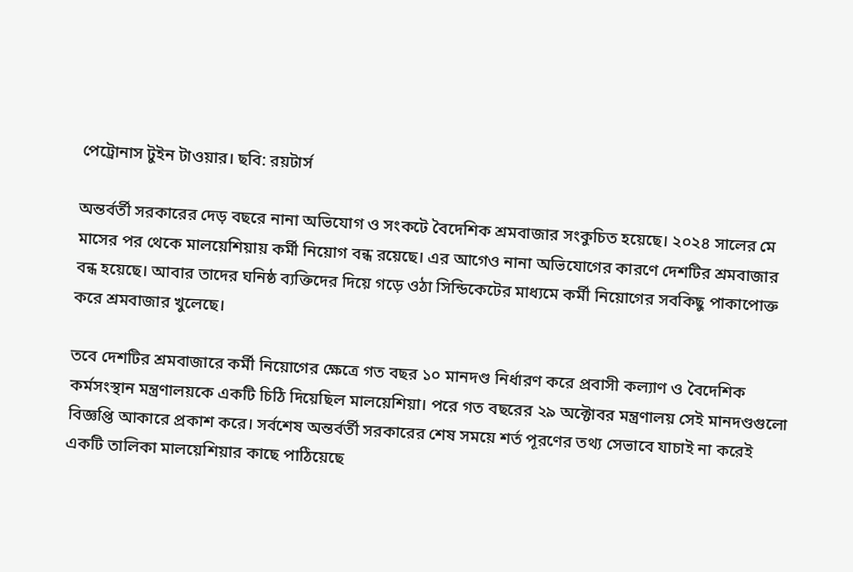পেট্রোনাস টুইন টাওয়ার। ছবি: রয়টার্স

অন্তর্বর্তী সরকারের দেড় বছরে নানা অভিযোগ ও সংকটে বৈদেশিক শ্রমবাজার সংকুচিত হয়েছে। ২০২৪ সালের মে মাসের পর থেকে মালয়েশিয়ায় কর্মী নিয়োগ বন্ধ রয়েছে। এর আগেও নানা অভিযোগের কারণে দেশটির শ্রমবাজার বন্ধ হয়েছে। আবার তাদের ঘনিষ্ঠ ব্যক্তিদের দিয়ে গড়ে ওঠা সিন্ডিকেটের মাধ্যমে কর্মী নিয়োগের সবকিছু পাকাপোক্ত করে শ্রমবাজার খুলেছে।

তবে দেশটির শ্রমবাজারে কর্মী নিয়োগের ক্ষেত্রে গত বছর ১০ মানদণ্ড নির্ধারণ করে প্রবাসী কল্যাণ ও বৈদেশিক কর্মসংস্থান মন্ত্রণালয়কে একটি চিঠি দিয়েছিল মালয়েশিয়া। পরে গত বছরের ২৯ অক্টোবর মন্ত্রণালয় সেই মানদণ্ডগুলো বিজ্ঞপ্তি আকারে প্রকাশ করে। সর্বশেষ অন্তর্বর্তী সরকারের শেষ সময়ে শর্ত পূরণের তথ্য সেভাবে যাচাই না করেই একটি তালিকা মালয়েশিয়ার কাছে পাঠিয়েছে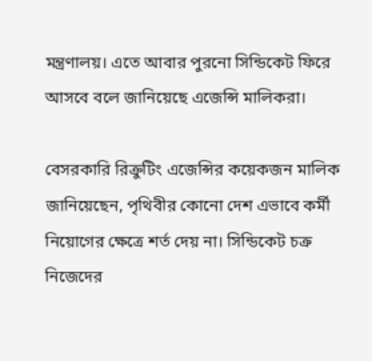মন্ত্রণালয়। এতে আবার পুরনো সিন্ডিকেট ফিরে আসবে বলে জানিয়েছে এজেন্সি মালিকরা।

বেসরকারি রিক্রুটিং এজেন্সির কয়েকজন মালিক জানিয়েছেন, পৃথিবীর কোনো দেশ এভাবে কর্মী নিয়োগের ক্ষেত্রে শর্ত দেয় না। সিন্ডিকেট চক্র নিজেদের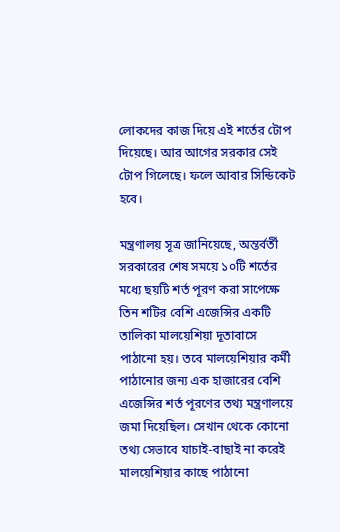লোকদের কাজ দিয়ে এই শর্তের টোপ দিয়েছে। আর আগের সরকার সেই টোপ গিলেছে। ফলে আবার সিন্ডিকেট হবে।

মন্ত্রণালয় সূত্র জানিয়েছে, অন্তর্বর্তী সরকারের শেষ সময়ে ১০টি শর্তের মধ্যে ছয়টি শর্ত পূরণ করা সাপেক্ষে তিন শটির বেশি এজেন্সির একটি তালিকা মালয়েশিয়া দূতাবাসে পাঠানো হয়। তবে মালয়েশিয়ার কর্মী পাঠানোর জন্য এক হাজারের বেশি এজেন্সির শর্ত পূরণের তথ্য মন্ত্রণালয়ে জমা দিয়েছিল। সেখান থেকে কোনো তথ্য সেভাবে যাচাই-বাছাই না করেই মালয়েশিয়ার কাছে পাঠানো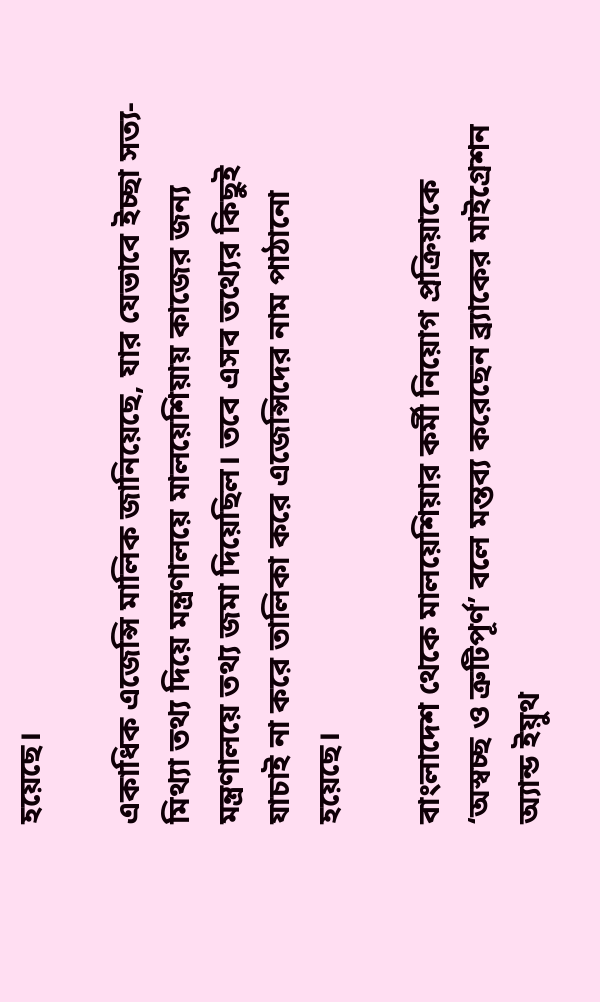হয়েছে।

একাধিক এজেন্সি মালিক জানিয়েছে, যার যেভাবে ইচ্ছা সত্য-মিথ্যা তথ্য দিয়ে মন্ত্রণালয়ে মালয়েশিয়ায় কাজের জন্য মন্ত্রণালয়ে তথ্য জমা দিয়েছিল। তবে এসব তথ্যের কিছুই যাচাই না করে তালিকা করে এজেন্সিদের নাম পাঠানো হয়েছে।

বাংলাদেশ থেকে মালয়েশিয়ার কর্মী নিয়োগ প্রক্রিয়াকে ‘অস্বচ্ছ ও ত্রুটিপূর্ণ’ বলে মন্তব্য করেছেন ব্র্যাকের মাইগ্রেশন অ্যান্ড ইয়ুথ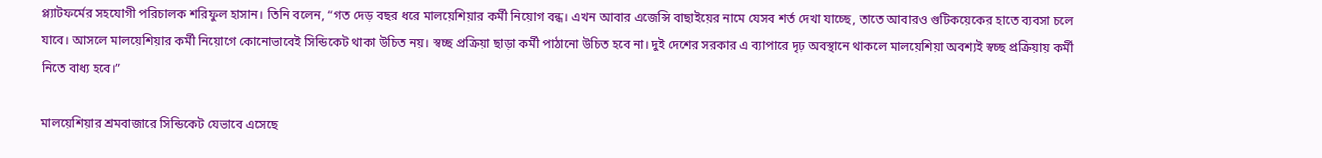প্ল্যাটফর্মের সহযোগী পরিচালক শরিফুল হাসান। তিনি বলেন, “গত দেড় বছর ধরে মালয়েশিয়ার কর্মী নিয়োগ বন্ধ। এখন আবার এজেন্সি বাছাইয়ের নামে যেসব শর্ত দেখা যাচ্ছে, তাতে আবারও গুটিকয়েকের হাতে ব্যবসা চলে যাবে। আসলে মালয়েশিয়ার কর্মী নিয়োগে কোনোভাবেই সিন্ডিকেট থাকা উচিত নয়। স্বচ্ছ প্রক্রিয়া ছাড়া কর্মী পাঠানো উচিত হবে না। দুই দেশের সরকার এ ব্যাপারে দৃঢ় অবস্থানে থাকলে মালয়েশিয়া অবশ্যই স্বচ্ছ প্রক্রিয়ায় কর্মী নিতে বাধ্য হবে।”

মালয়েশিয়ার শ্রমবাজারে সিন্ডিকেট যেভাবে এসেছে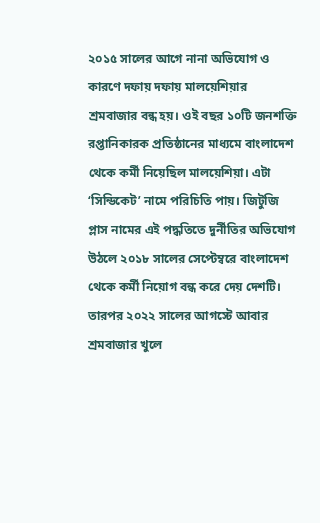২০১৫ সালের আগে নানা অভিযোগ ও কারণে দফায় দফায় মালয়েশিয়ার শ্রমবাজার বন্ধ হয়। ওই বছর ১০টি জনশক্তি রপ্তানিকারক প্রতিষ্ঠানের মাধ্যমে বাংলাদেশ থেকে কর্মী নিয়েছিল মালয়েশিয়া। এটা ‘সিন্ডিকেট’ নামে পরিচিতি পায়। জিটুজি প্লাস নামের এই পদ্ধতিতে দুর্নীতির অভিযোগ উঠলে ২০১৮ সালের সেপ্টেম্বরে বাংলাদেশ থেকে কর্মী নিয়োগ বন্ধ করে দেয় দেশটি। তারপর ২০২২ সালের আগস্টে আবার শ্রমবাজার খুলে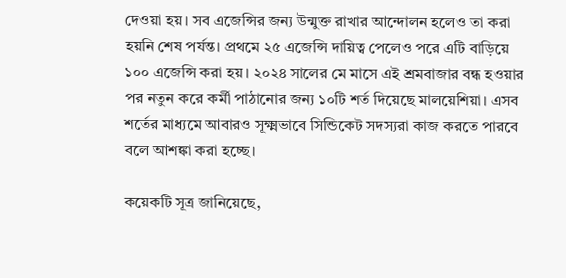দেওয়া হয়। সব এজেন্সির জন্য উন্মুক্ত রাখার আন্দোলন হলেও তা করা হয়নি শেষ পর্যন্ত। প্রথমে ২৫ এজেন্সি দায়িত্ব পেলেও পরে এটি বাড়িয়ে ১০০ এজেন্সি করা হয়। ২০২৪ সালের মে মাসে এই শ্রমবাজার বন্ধ হওয়ার পর নতুন করে কর্মী পাঠানোর জন্য ১০টি শর্ত দিয়েছে মালয়েশিয়া। এসব শর্তের মাধ্যমে আবারও সূক্ষ্মভাবে সিন্ডিকেট সদস্যরা কাজ করতে পারবে বলে আশঙ্কা করা হচ্ছে।

কয়েকটি সূত্র জানিয়েছে,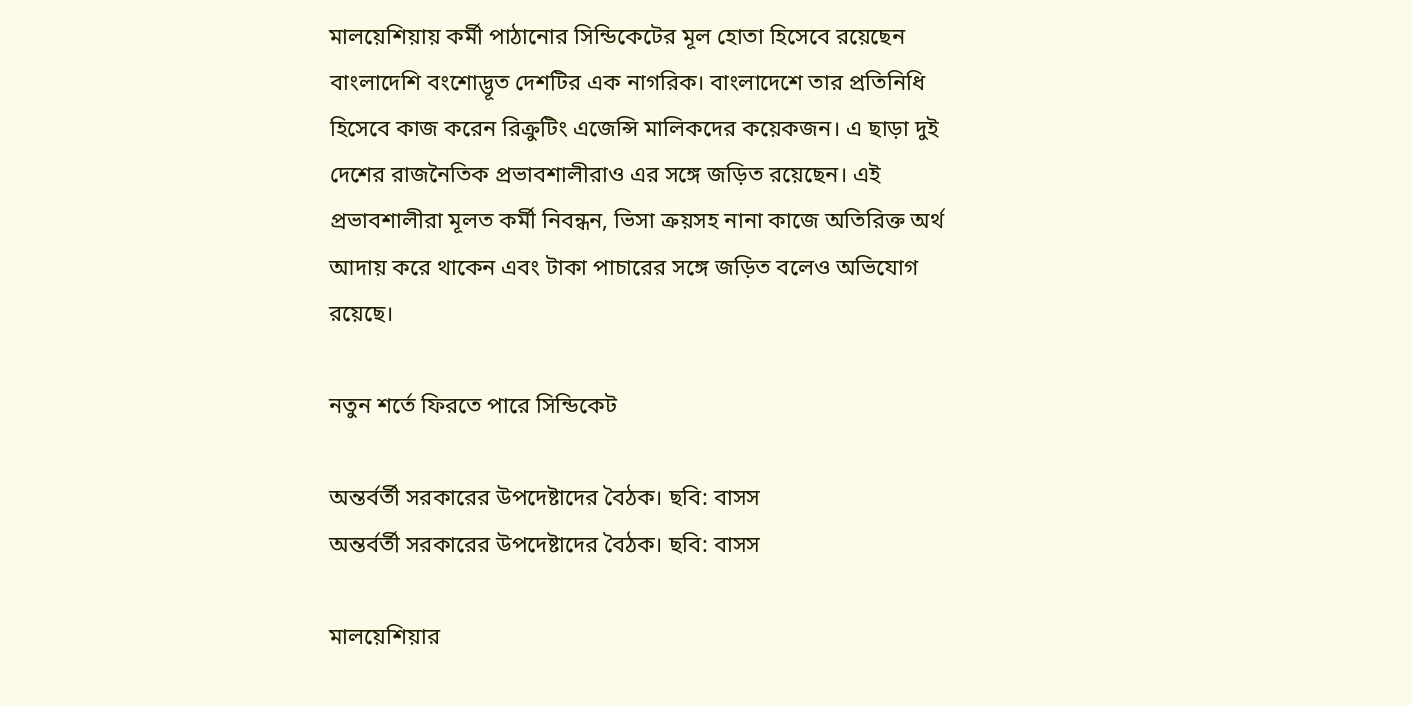মালয়েশিয়ায় কর্মী পাঠানোর সিন্ডিকেটের মূল হোতা হিসেবে রয়েছেন বাংলাদেশি বংশোদ্ভূত দেশটির এক নাগরিক। বাংলাদেশে তার প্রতিনিধি হিসেবে কাজ করেন রিক্রুটিং এজেন্সি মালিকদের কয়েকজন। এ ছাড়া দুই দেশের রাজনৈতিক প্রভাবশালীরাও এর সঙ্গে জড়িত রয়েছেন। এই প্রভাবশালীরা মূলত কর্মী নিবন্ধন, ভিসা ক্রয়সহ নানা কাজে অতিরিক্ত অর্থ আদায় করে থাকেন এবং টাকা পাচারের সঙ্গে জড়িত বলেও অভিযোগ রয়েছে।

নতুন শর্তে ফিরতে পারে সিন্ডিকেট

অন্তর্বর্তী সরকারের উপদেষ্টাদের বৈঠক। ছবি: বাসস
অন্তর্বর্তী সরকারের উপদেষ্টাদের বৈঠক। ছবি: বাসস

মালয়েশিয়ার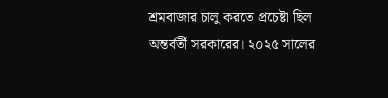শ্রমবাজার চালু করতে প্রচেষ্টা ছিল অন্তর্বর্তী সরকারের। ২০২৫ সালের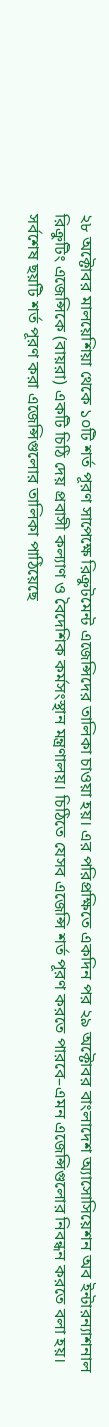২৮ অক্টোবর মালয়েশিয়া থেকে ১০টি শর্ত পূরণ সাপেক্ষে রিক্রুটমেন্ট এজেন্সিদের তালিকা চাওয়া হয়। এর পরিপ্রক্ষিতে একদিন পর ২৯ অক্টোবর বাংলাদেশ অ্যাসোসিয়েশন অব ইন্টারন্যাশনাল রিক্রুটিং এজেন্সিকে (বায়রা) একটি চিঠি দেয় প্রবাসী কল্যাণ ও বৈদেশিক কর্মসংস্থান মন্ত্রণালয়। চিঠিতে যেসব এজেন্সি শর্ত পূরণ করতে পারবে–এমন এজেন্সিগুলোর নিবন্ধন করতে বলা হয়। সর্বশেষ ছয়টি শর্ত পূরণ করা এজেন্সিগুলোর তালিকা পাঠিয়েছে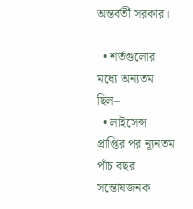অন্তর্বর্তী সরকার।

  • শর্তগুলোর মধ্যে অন্যতম ছিল–
  • লাইসেন্স প্রাপ্তির পর ন্যূনতম পাঁচ বছর সন্তোষজনক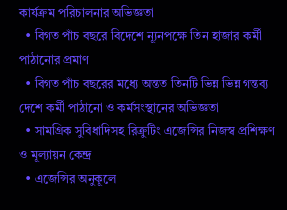কার্যক্রম পরিচালনার অভিজ্ঞতা
  • বিগত পাঁচ বছরে বিদেশে ন্যূনপক্ষে তিন হাজার কর্মী পাঠানোর প্রমাণ
  • বিগত পাঁচ বছরের মধ্যে অন্তত তিনটি ভিন্ন ভিন্ন গন্তব্য দেশে কর্মী পাঠানো ও কর্মসংস্থানের অভিজ্ঞতা
  • সামগ্রিক সুবিধাদিসহ রিক্রুটিং এজেন্সির নিজস্ব প্রশিক্ষণ ও মূল্যায়ন কেন্দ্র
  • এজেন্সির অনুকূলে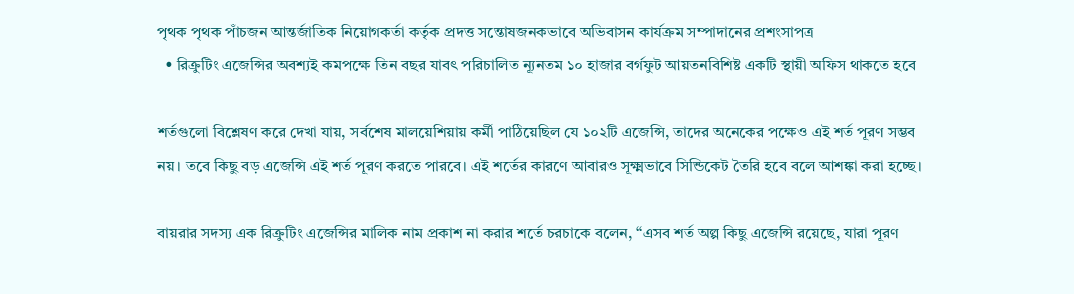পৃথক পৃথক পাঁচজন আন্তর্জাতিক নিয়োগকর্তা কর্তৃক প্রদত্ত সন্তোষজনকভাবে অভিবাসন কার্যক্রম সম্পাদানের প্রশংসাপত্র
  • রিক্রুটিং এজেন্সির অবশ্যই কমপক্ষে তিন বছর যাবৎ পরিচালিত ন্যূনতম ১০ হাজার বর্গফুট আয়তনবিশিষ্ট একটি স্থায়ী অফিস থাকতে হবে

শর্তগুলো বিশ্লেষণ করে দেখা যায়, সর্বশেষ মালয়েশিয়ায় কর্মী পাঠিয়েছিল যে ১০২টি এজেন্সি, তাদের অনেকের পক্ষেও এই শর্ত পূরণ সম্ভব নয়। তবে কিছু বড় এজেন্সি এই শর্ত পূরণ করতে পারবে। এই শর্তের কারণে আবারও সূক্ষ্মভাবে সিন্ডিকেট তৈরি হবে বলে আশঙ্কা করা হচ্ছে।

বায়রার সদস্য এক রিক্রুটিং এজেন্সির মালিক নাম প্রকাশ না করার শর্তে চরচাকে বলেন, “এসব শর্ত অল্প কিছু এজেন্সি রয়েছে, যারা পূরণ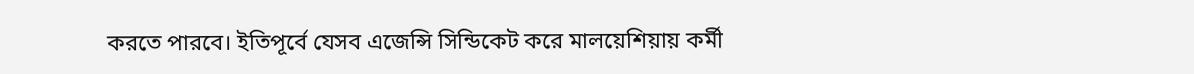করতে পারবে। ইতিপূর্বে যেসব এজেন্সি সিন্ডিকেট করে মালয়েশিয়ায় কর্মী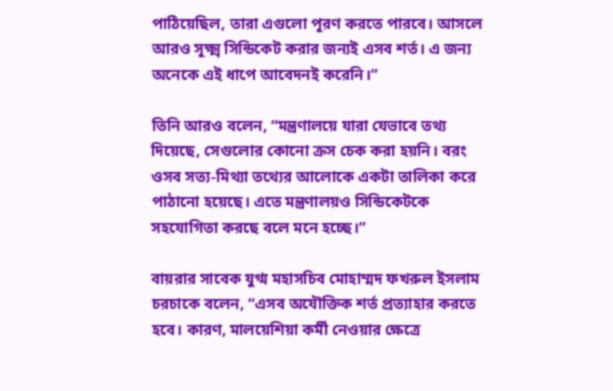পাঠিয়েছিল, তারা এগুলো পূরণ করতে পারবে। আসলে আরও সূক্ষ্ম সিন্ডিকেট করার জন্যই এসব শর্ত। এ জন্য অনেকে এই ধাপে আবেদনই করেনি।”

তিনি আরও বলেন, “মন্ত্রণালয়ে যারা যেভাবে তথ্য দিয়েছে, সেগুলোর কোনো ক্রস চেক করা হয়নি। বরং ওসব সত্য-মিথ্যা তথ্যের আলোকে একটা তালিকা করে পাঠানো হয়েছে। এতে মন্ত্রণালয়ও সিন্ডিকেটকে সহযোগিতা করছে বলে মনে হচ্ছে।”

বায়রার সাবেক যুগ্ম মহাসচিব মোহাম্মদ ফখরুল ইসলাম চরচাকে বলেন, “এসব অযৌক্তিক শর্ত প্রত্যাহার করতে হবে। কারণ, মালয়েশিয়া কর্মী নেওয়ার ক্ষেত্রে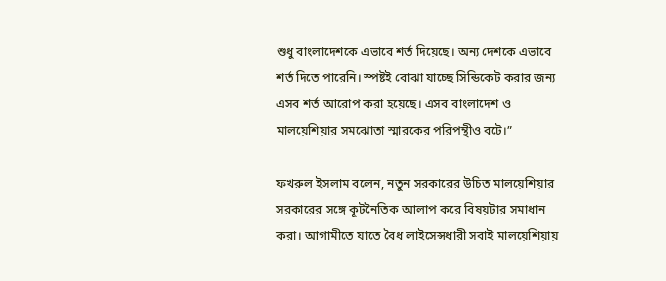শুধু বাংলাদেশকে এভাবে শর্ত দিয়েছে। অন্য দেশকে এভাবে শর্ত দিতে পারেনি। স্পষ্টই বোঝা যাচ্ছে সিন্ডিকেট করার জন্য এসব শর্ত আরোপ করা হয়েছে। এসব বাংলাদেশ ও মালয়েশিয়ার সমঝোতা স্মারকের পরিপন্থীও বটে।”

ফখরুল ইসলাম বলেন, নতুন সরকারের উচিত মালয়েশিয়ার সরকারের সঙ্গে কূটনৈতিক আলাপ করে বিষয়টার সমাধান করা। আগামীতে যাতে বৈধ লাইসেন্সধারী সবাই মালয়েশিয়ায়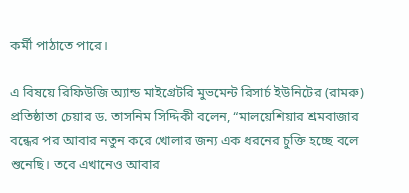কর্মী পাঠাতে পারে।

এ বিষয়ে রিফিউজি অ্যান্ড মাইগ্রেটরি মুভমেন্ট রিসার্চ ইউনিটের (রামরু) প্রতিষ্ঠাতা চেয়ার ড. তাসনিম সিদ্দিকী বলেন, “মালয়েশিয়ার শ্রমবাজার বন্ধের পর আবার নতুন করে খোলার জন্য এক ধরনের চুক্তি হচ্ছে বলে শুনেছি। তবে এখানেও আবার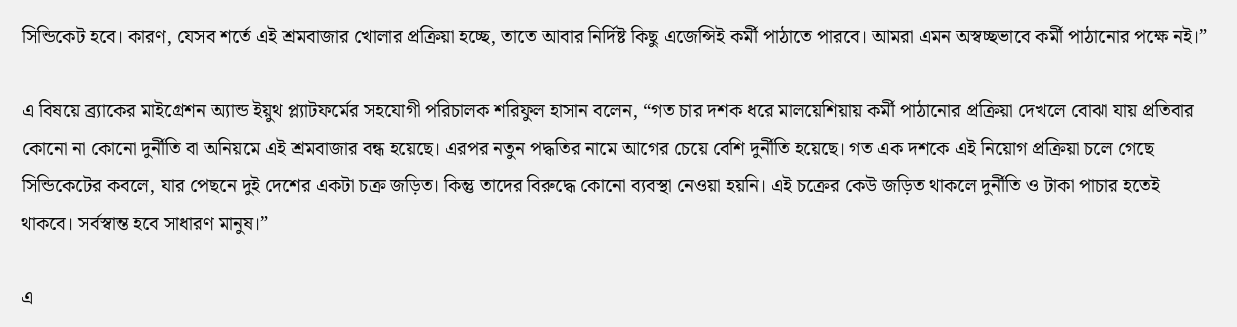সিন্ডিকেট হবে। কারণ, যেসব শর্তে এই শ্রমবাজার খোলার প্রক্রিয়া হচ্ছে, তাতে আবার নির্দিষ্ট কিছু এজেন্সিই কর্মী পাঠাতে পারবে। আমরা এমন অস্বচ্ছভাবে কর্মী পাঠানোর পক্ষে নই।”

এ বিষয়ে ব্র্যাকের মাইগ্রেশন অ্যান্ড ইয়ুথ প্ল্যাটফর্মের সহযোগী পরিচালক শরিফুল হাসান বলেন, “গত চার দশক ধরে মালয়েশিয়ায় কর্মী পাঠানোর প্রক্রিয়া দেখলে বোঝা যায় প্রতিবার কোনো না কোনো দুর্নীতি বা অনিয়মে এই শ্রমবাজার বন্ধ হয়েছে। এরপর নতুন পদ্ধতির নামে আগের চেয়ে বেশি দুর্নীতি হয়েছে। গত এক দশকে এই নিয়োগ প্রক্রিয়া চলে গেছে সিন্ডিকেটের কবলে, যার পেছনে দুই দেশের একটা চক্র জড়িত। কিন্তু তাদের বিরুদ্ধে কোনো ব্যবস্থা নেওয়া হয়নি। এই চক্রের কেউ জড়িত থাকলে দুর্নীতি ও টাকা পাচার হতেই থাকবে। সর্বস্বান্ত হবে সাধারণ মানুষ।”

এ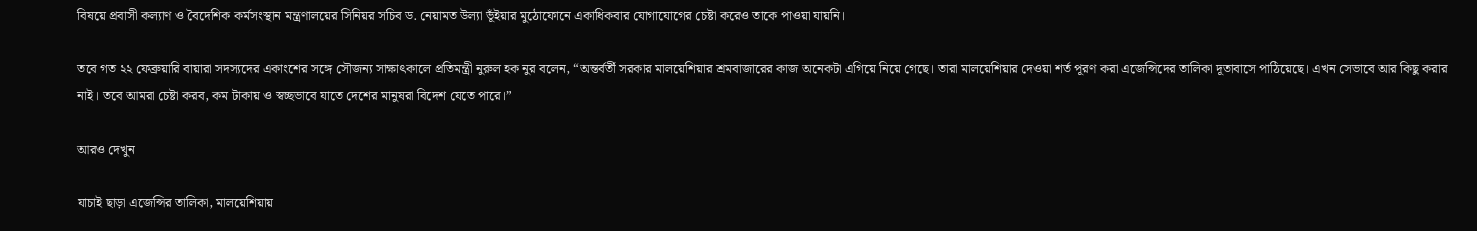বিষয়ে প্রবাসী কল্যাণ ও বৈদেশিক কর্মসংস্থান মন্ত্রণালয়ের সিনিয়র সচিব ড. নেয়ামত উল্যা ভূঁইয়ার মুঠোফোনে একাধিকবার যোগাযোগের চেষ্টা করেও তাকে পাওয়া যায়নি।

তবে গত ২২ ফেব্রুয়ারি বায়ারা সদস্যদের একাংশের সঙ্গে সৌজন্য সাক্ষাৎকালে প্রতিমন্ত্রী নুরুল হক নুর বলেন, “অন্তর্বর্তী সরকার মালয়েশিয়ার শ্রমবাজারের কাজ অনেকটা এগিয়ে নিয়ে গেছে। তারা মালয়েশিয়ার দেওয়া শর্ত পূরণ করা এজেন্সিদের তালিকা দূতাবাসে পাঠিয়েছে। এখন সেভাবে আর কিছু করার নাই। তবে আমরা চেষ্টা করব, কম টাকায় ও স্বচ্ছভাবে যাতে দেশের মানুষরা বিদেশ যেতে পারে।”

আরও দেখুন

যাচাই ছাড়া এজেন্সির তালিকা, মালয়েশিয়ায়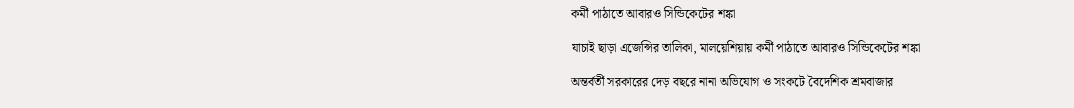কর্মী পাঠাতে আবারও সিন্ডিকেটের শঙ্কা

যাচাই ছাড়া এজেন্সির তালিকা, মালয়েশিয়ায় কর্মী পাঠাতে আবারও সিন্ডিকেটের শঙ্কা

অন্তর্বর্তী সরকারের দেড় বছরে নানা অভিযোগ ও সংকটে বৈদেশিক শ্রমবাজার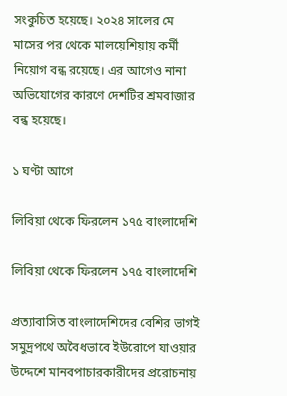সংকুচিত হয়েছে। ২০২৪ সালের মে মাসের পর থেকে মালয়েশিয়ায় কর্মী নিয়োগ বন্ধ রয়েছে। এর আগেও নানা অভিযোগের কারণে দেশটির শ্রমবাজার বন্ধ হয়েছে।

১ ঘণ্টা আগে

লিবিয়া থেকে ফিরলেন ১৭৫ বাংলাদেশি

লিবিয়া থেকে ফিরলেন ১৭৫ বাংলাদেশি

প্রত্যাবাসিত বাংলাদেশিদের বেশির ভাগই সমুদ্রপথে অবৈধভাবে ইউরোপে যাওয়ার উদ্দেশে মানবপাচারকারীদের প্ররোচনায়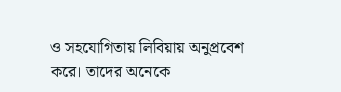ও সহযোগিতায় লিবিয়ায় অনুপ্রবেশ করে। তাদের অনেকে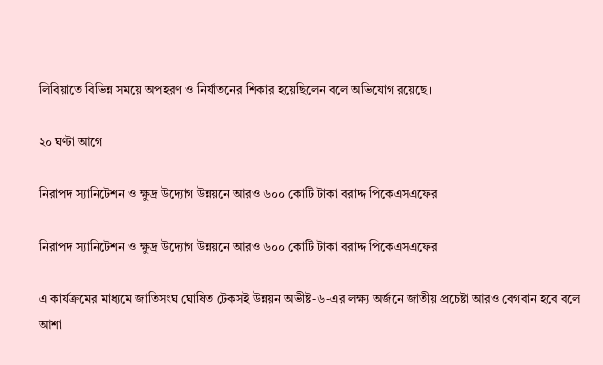লিবিয়াতে বিভিন্ন সময়ে অপহরণ ও নির্যাতনের শিকার হয়েছিলেন বলে অভিযোগ রয়েছে।

২০ ঘণ্টা আগে

নিরাপদ স্যানিটেশন ও ক্ষুদ্র উদ্যোগ উন্নয়নে আরও ৬০০ কোটি টাকা বরাদ্দ পিকেএসএফের

নিরাপদ স্যানিটেশন ও ক্ষুদ্র উদ্যোগ উন্নয়নে আরও ৬০০ কোটি টাকা বরাদ্দ পিকেএসএফের

এ কার্যক্রমের মাধ্যমে জাতিসংঘ ঘোষিত টেকসই উন্নয়ন অভীষ্ট-৬-এর লক্ষ্য অর্জনে জাতীয় প্রচেষ্টা আরও বেগবান হবে বলে আশা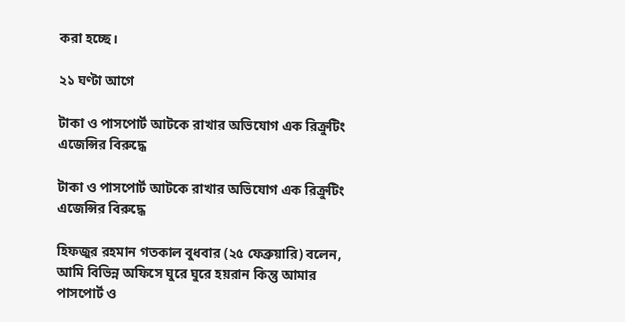করা হচ্ছে।

২১ ঘণ্টা আগে

টাকা ও পাসপোর্ট আটকে রাখার অভিযোগ এক রিক্রুটিং এজেন্সির বিরুদ্ধে

টাকা ও পাসপোর্ট আটকে রাখার অভিযোগ এক রিক্রুটিং এজেন্সির বিরুদ্ধে

হিফজুর রহমান গতকাল বুধবার (২৫ ফেব্রুয়ারি) বলেন, আমি বিভিন্ন অফিসে ঘুরে ঘুরে হয়রান কিন্তু আমার পাসপোর্ট ও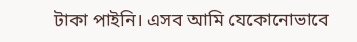টাকা পাইনি। এসব আমি যেকোনোভাবে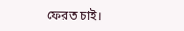ফেরত চাই।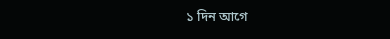১ দিন আগে